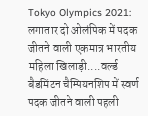Tokyo Olympics 2021: लगातार दो ओलंपिक में पदक जीतने वाली एकमात्र भारतीय महिला खिलाड़ी....वर्ल्ड बैडमिंटन चैम्पियनशिप में स्वर्ण पदक जीतने वाली पहली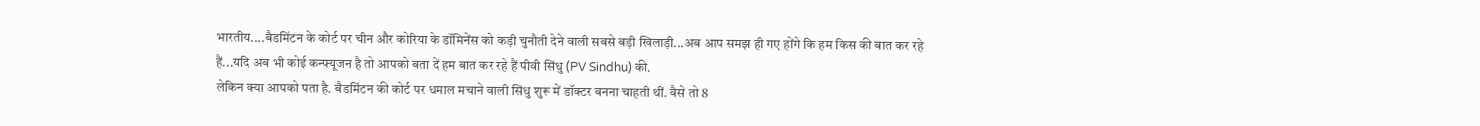भारतीय....बैडमिंटन के कोर्ट पर चीन और कोरिया के डॉमिनेंस को कड़ी चुनौती देने वाली सबसे बड़ी खिलाड़ी...अब आप समझ ही गए होंगे कि हम किस की बात कर रहे हैं...यदि अब भी कोई कन्फ्यूजन है तो आपको बता दें हम बात कर रहे हैं पीवी सिंधु (PV Sindhu) की.
लेकिन क्या आपको पता है. बैडमिंटन की कोर्ट पर धमाल मचाने वाली सिंधु शुरू में डॉक्टर बनना चाहती थीं. वैसे तो 8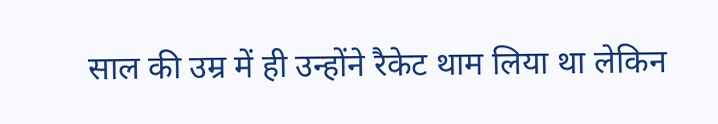साल की उम्र में ही उन्होंने रैकेट थाम लिया था लेकिन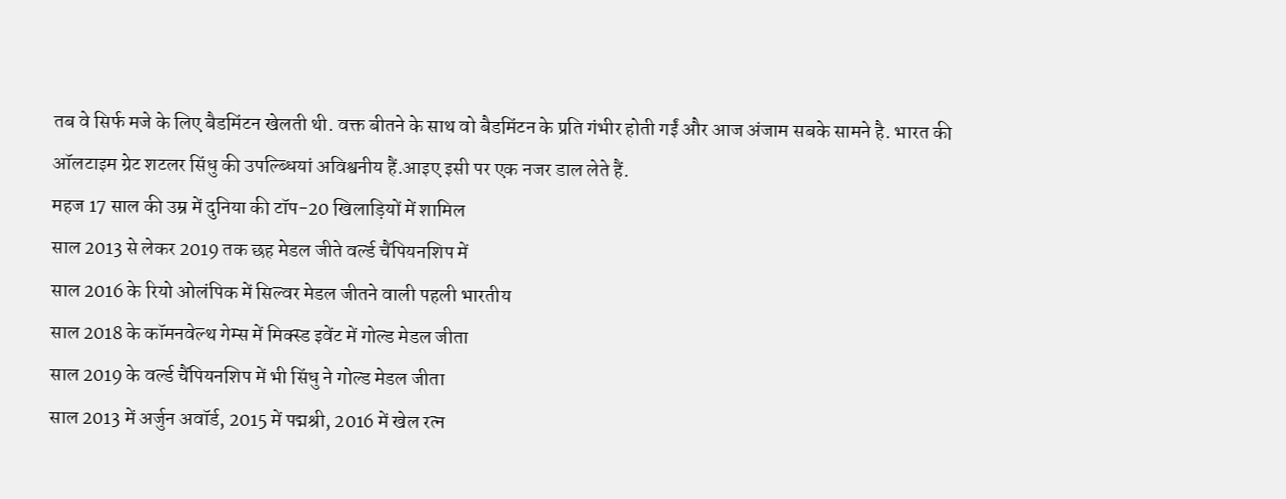तब वे सिर्फ मजे के लिए बैडमिंटन खेलती थी. वक्त बीतने के साथ वो बैडमिंटन के प्रति गंभीर होती गईं और आज अंजाम सबके सामने है. भारत की ऑलटाइम ग्रेट शटलर सिंधु की उपल्ब्धियां अविश्वनीय हैं.आइए इसी पर एक नजर डाल लेते हैं.
महज 17 साल की उम्र में दुनिया की टॉप-20 खिलाड़ियों में शामिल
साल 2013 से लेकर 2019 तक छह मेडल जीते वर्ल्ड चैंपियनशिप में
साल 2016 के रियो ओलंपिक में सिल्वर मेडल जीतने वाली पहली भारतीय
साल 2018 के कॉमनवेल्थ गेम्स में मिक्स्ड इवेंट में गोल्ड मेडल जीता
साल 2019 के वर्ल्ड चैंपियनशिप में भी सिंधु ने गोल्ड मेडल जीता
साल 2013 में अर्जुन अवॉर्ड, 2015 में पद्मश्री, 2016 में खेल रत्न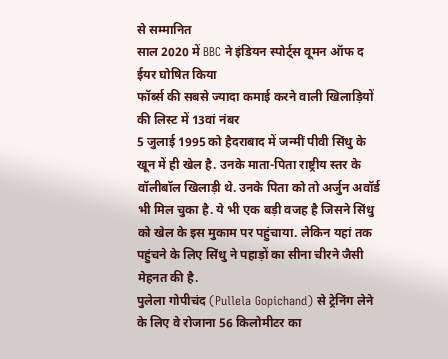से सम्मानित
साल 2020 में BBC ने इंडियन स्पोर्ट्स वूमन ऑफ द ईयर घोषित किया
फॉर्ब्स की सबसे ज्यादा कमाई करने वाली खिलाड़ियों की लिस्ट में 13वां नंबर
5 जुलाई 1995 को हैदराबाद में जन्मीं पीवी सिंधु के खून में ही खेल है. उनके माता-पिता राष्ट्रीय स्तर के वॉलीबॉल खिलाड़ी थे. उनके पिता को तो अर्जुन अवॉर्ड भी मिल चुका है. ये भी एक बड़ी वजह है जिसने सिंधु को खेल के इस मुकाम पर पहुंचाया. लेकिन यहां तक पहुंचने के लिए सिंधु ने पहाड़ों का सीना चीरने जैसी मेहनत की है.
पुलेला गोपीचंद (Pullela Gopichand) से ट्रेनिंग लेने के लिए वे रोजाना 56 किलोमीटर का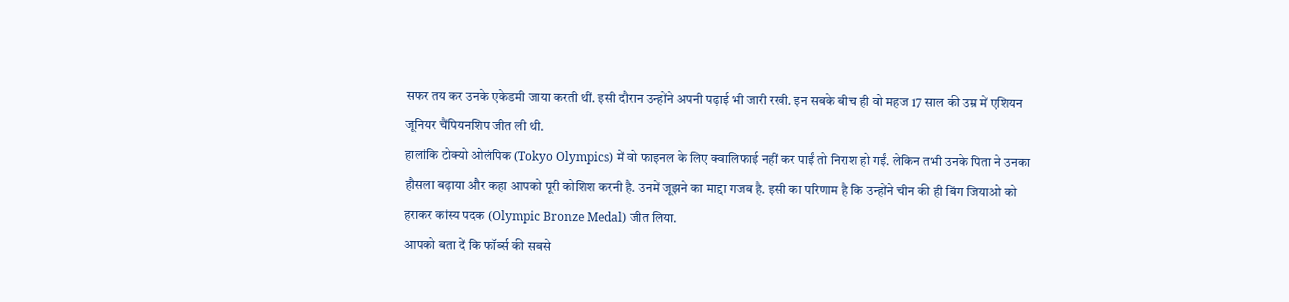सफर तय कर उनके एकेडमी जाया करती थीं. इसी दौरान उन्होंने अपनी पढ़ाई भी जारी रखी. इन सबके बीच ही वो महज 17 साल की उम्र में एशियन जूनियर चैंपियनशिप जीत ली थी.
हालांकि टोक्यो ओलंपिक (Tokyo Olympics) में वो फाइनल के लिए क्वालिफाई नहीं कर पाईं तो निराश हो गईं. लेकिन तभी उनके पिता ने उनका हौसला बढ़ाया और कहा आपको पूरी कोशिश करनी है. उनमें जूझने का माद्दा गजब है. इसी का परिणाम है कि उन्होंने चीन की ही बिंग जियाओ को हराकर कांस्य पदक (Olympic Bronze Medal) जीत लिया.
आपको बता दें कि फॉर्ब्स की सबसे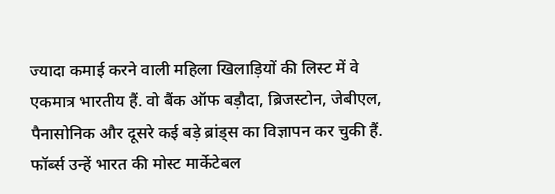ज्यादा कमाई करने वाली महिला खिलाड़ियों की लिस्ट में वे एकमात्र भारतीय हैं. वो बैंक ऑफ बड़ौदा, ब्रिजस्टोन, जेबीएल, पैनासोनिक और दूसरे कई बड़े ब्रांड्स का विज्ञापन कर चुकी हैं.
फॉर्ब्स उन्हें भारत की मोस्ट मार्केटेबल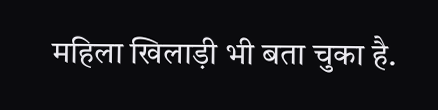महिला खिलाड़ी भी बता चुका है.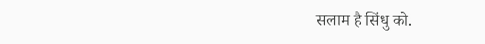सलाम है सिंधु को.